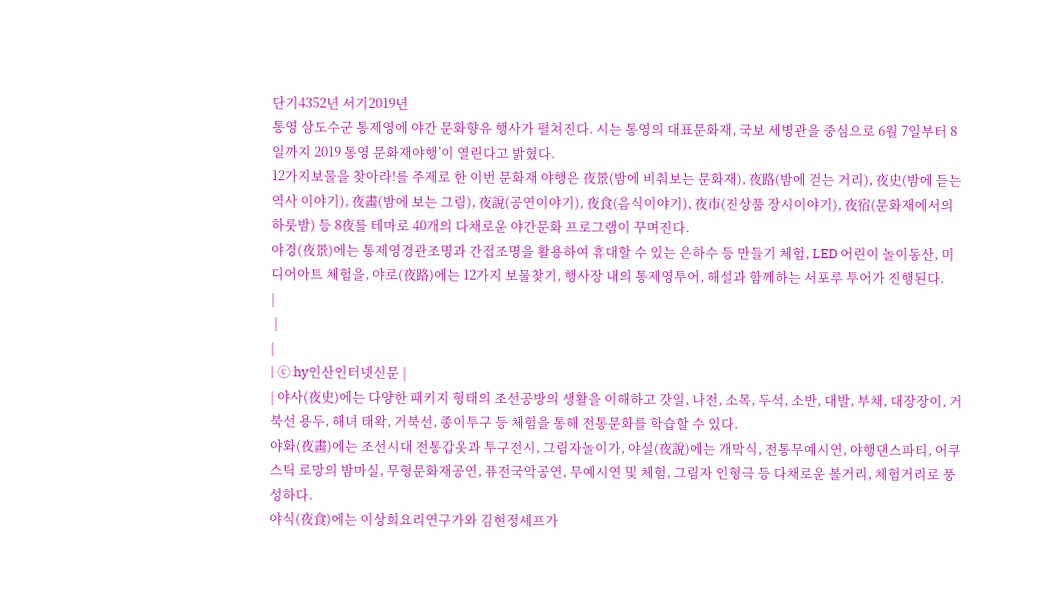단기4352년 서기2019년
통영 삼도수군 통제영에 야간 문화향유 행사가 펼쳐진다. 시는 통영의 대표문화재, 국보 세병관을 중심으로 6월 7일부터 8일까지 2019 통영 문화재야행’이 열린다고 밝혔다.
12가지보물을 찾아라!를 주제로 한 이번 문화재 야행은 夜景(밤에 비춰보는 문화재), 夜路(밤에 걷는 거리), 夜史(밤에 듣는 역사 이야기), 夜畵(밤에 보는 그림), 夜說(공연이야기), 夜食(음식이야기), 夜市(진상품 장시이야기), 夜宿(문화재에서의 하룻밤) 등 8夜를 테마로 40개의 다채로운 야간문화 프로그램이 꾸며진다.
야경(夜景)에는 통제영경관조명과 간접조명을 활용하여 휴대할 수 있는 은하수 등 만들기 체험, LED 어린이 놀이동산, 미디어아트 체험을, 야로(夜路)에는 12가지 보물찾기, 행사장 내의 통제영투어, 해설과 함께하는 서포루 투어가 진행된다.
|
 |
|
| ⓒ hy인산인터넷신문 |
| 야사(夜史)에는 다양한 패키지 형태의 조선공방의 생활을 이해하고 갓일, 나전, 소목, 두석, 소반, 대발, 부채, 대장장이, 거북선 용두, 해녀 태왁, 거북선, 종이투구 등 체험을 통해 전통문화를 학습할 수 있다.
야화(夜畵)에는 조선시대 전통갑옷과 투구전시, 그림자놀이가, 야설(夜說)에는 개막식, 전통무예시연, 야행댄스파티, 어쿠스틱 로망의 밤마실, 무형문화재공연, 퓨전국악공연, 무예시연 및 체험, 그림자 인형극 등 다채로운 볼거리, 체험거리로 풍성하다.
야식(夜食)에는 이상희요리연구가와 김현정셰프가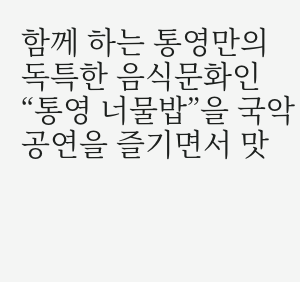함께 하는 통영만의 독특한 음식문화인 “통영 너물밥”을 국악공연을 즐기면서 맛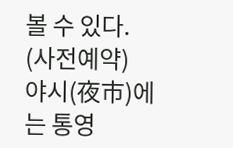볼 수 있다. (사전예약)
야시(夜市)에는 통영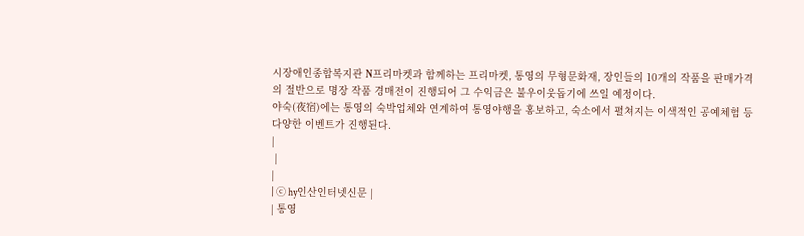시장애인종합복지관 N프리마켓과 함께하는 프리마켓, 통영의 무형문화재, 장인들의 10개의 작품을 판매가격의 절반으로 명장 작품 경매전이 진행되어 그 수익금은 불우이웃돕기에 쓰일 예정이다.
야숙(夜宿)에는 통영의 숙박업체와 연계하여 통영야행을 홍보하고, 숙소에서 펼쳐지는 이색적인 공예체험 등 다양한 이벤트가 진행된다.
|
 |
|
| ⓒ hy인산인터넷신문 |
| 통영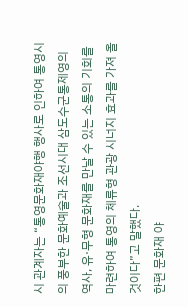시 관계자는 “통영문화재야행 행사로 인하여 통영시의 풍부한 문화예술과 조선시대 삼도수군통제영의 역사, 유·무형 문화재를 만날 수 있는 소통의 기회를 마련하여 통영의 체류형 관광 시너지 효과를 가져 올 것이다”고 말했다.
한편 문화재 야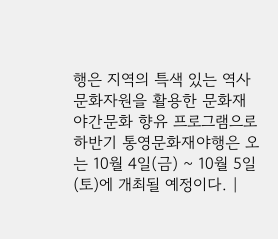행은 지역의 특색 있는 역사문화자원을 활용한 문화재 야간문화 향유 프로그램으로 하반기 통영문화재야행은 오는 10월 4일(금) ~ 10월 5일(토)에 개최될 예정이다. |